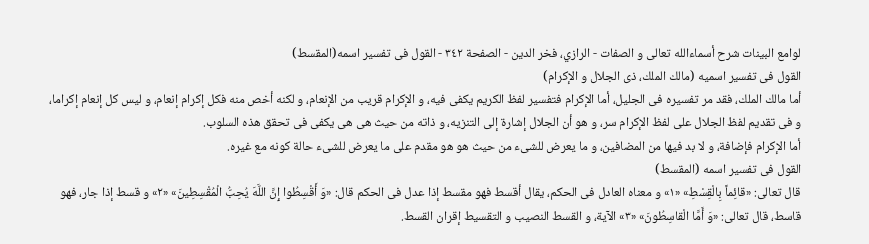لوامع البينات شرح أسماءالله تعالى و الصفات - الرازي، فخر الدين - الصفحة ٣٤٢ - القول فى تفسير اسمه(المقسط)
القول فى تفسير اسميه (مالك الملك، ذى الجلال و الإكرام)
أما مالك الملك، فقد مر تفسيره فى الجليل، أما الإكرام فتفسير لفظ الكريم يكفى فيه، و الإكرام قريب من الإنعام، و لكنه أخص منه فكل إكرام إنعام، و ليس كل إنعام إكراما، و فى تقديم لفظ الجلال على لفظ الإكرام سر، و هو أن الجلال إشارة إلى التنزيه، و ذاته من حيث هى هى يكفى فى تحقق هذه السلوب.
أما الإكرام فإضافة، و لا بد فيها من المضافين، و ما يعرض للشىء من حيث هو هو مقدم على ما يعرض للشىء حالة كونه مع غيره.
القول فى تفسير اسمه (المقسط)
قال تعالى: «قائِماً بِالْقِسْطِ» «١» و معناه العادل فى الحكم، يقال أقسط فهو مقسط إذا عدل فى الحكم قال: «وَ أَقْسِطُوا إِنَّ اللَّهَ يُحِبُّ الْمُقْسِطِينَ» «٢» و قسط إذا جار، فهو قاسط، قال تعالى: «وَ أَمَّا الْقاسِطُونَ» «٣» الآية، و القسط النصيب و التقسيط إقران القسط.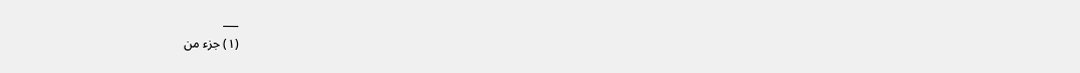___
(١) جزء من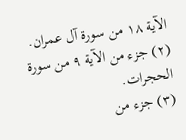الآية ١٨ من سورة آل عمران.
(٢) جزء من الآية ٩ من سورة الحجرات.
(٣) جزء من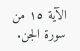الآية ١٥ من سورة الجن.